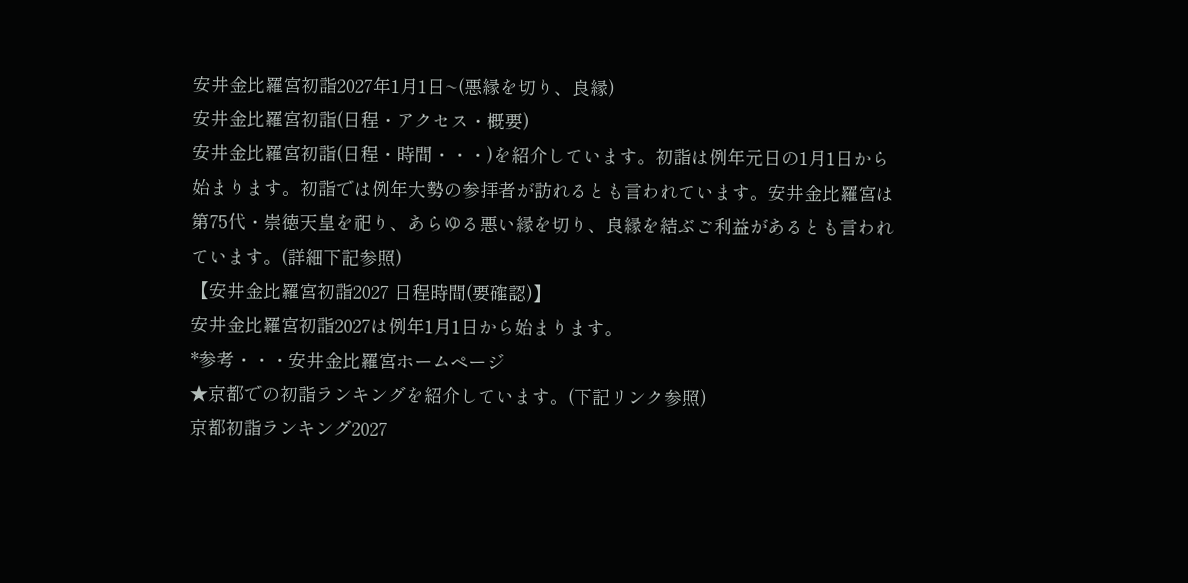安井金比羅宮初詣2027年1月1日~(悪縁を切り、良縁)
安井金比羅宮初詣(日程・アクセス・概要)
安井金比羅宮初詣(日程・時間・・・)を紹介しています。初詣は例年元日の1月1日から始まります。初詣では例年大勢の参拝者が訪れるとも言われています。安井金比羅宮は第75代・崇徳天皇を祀り、あらゆる悪い縁を切り、良縁を結ぶご利益があるとも言われています。(詳細下記参照)
【安井金比羅宮初詣2027 日程時間(要確認)】
安井金比羅宮初詣2027は例年1月1日から始まります。
*参考・・・安井金比羅宮ホームページ
★京都での初詣ランキングを紹介しています。(下記リンク参照)
京都初詣ランキング2027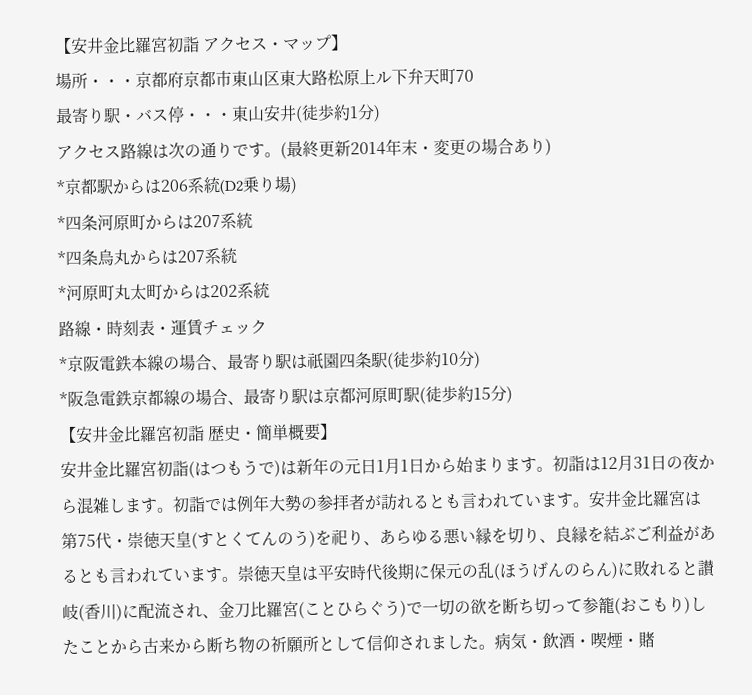【安井金比羅宮初詣 アクセス・マップ】
場所・・・京都府京都市東山区東大路松原上ル下弁天町70
最寄り駅・バス停・・・東山安井(徒歩約1分)
アクセス路線は次の通りです。(最終更新2014年末・変更の場合あり)
*京都駅からは206系統(D2乗り場)
*四条河原町からは207系統
*四条烏丸からは207系統
*河原町丸太町からは202系統
路線・時刻表・運賃チェック
*京阪電鉄本線の場合、最寄り駅は祇園四条駅(徒歩約10分)
*阪急電鉄京都線の場合、最寄り駅は京都河原町駅(徒歩約15分)
【安井金比羅宮初詣 歴史・簡単概要】
安井金比羅宮初詣(はつもうで)は新年の元日1月1日から始まります。初詣は12月31日の夜から混雑します。初詣では例年大勢の参拝者が訪れるとも言われています。安井金比羅宮は第75代・崇徳天皇(すとくてんのう)を祀り、あらゆる悪い縁を切り、良縁を結ぶご利益があるとも言われています。崇徳天皇は平安時代後期に保元の乱(ほうげんのらん)に敗れると讃岐(香川)に配流され、金刀比羅宮(ことひらぐう)で一切の欲を断ち切って参籠(おこもり)したことから古来から断ち物の祈願所として信仰されました。病気・飲酒・喫煙・賭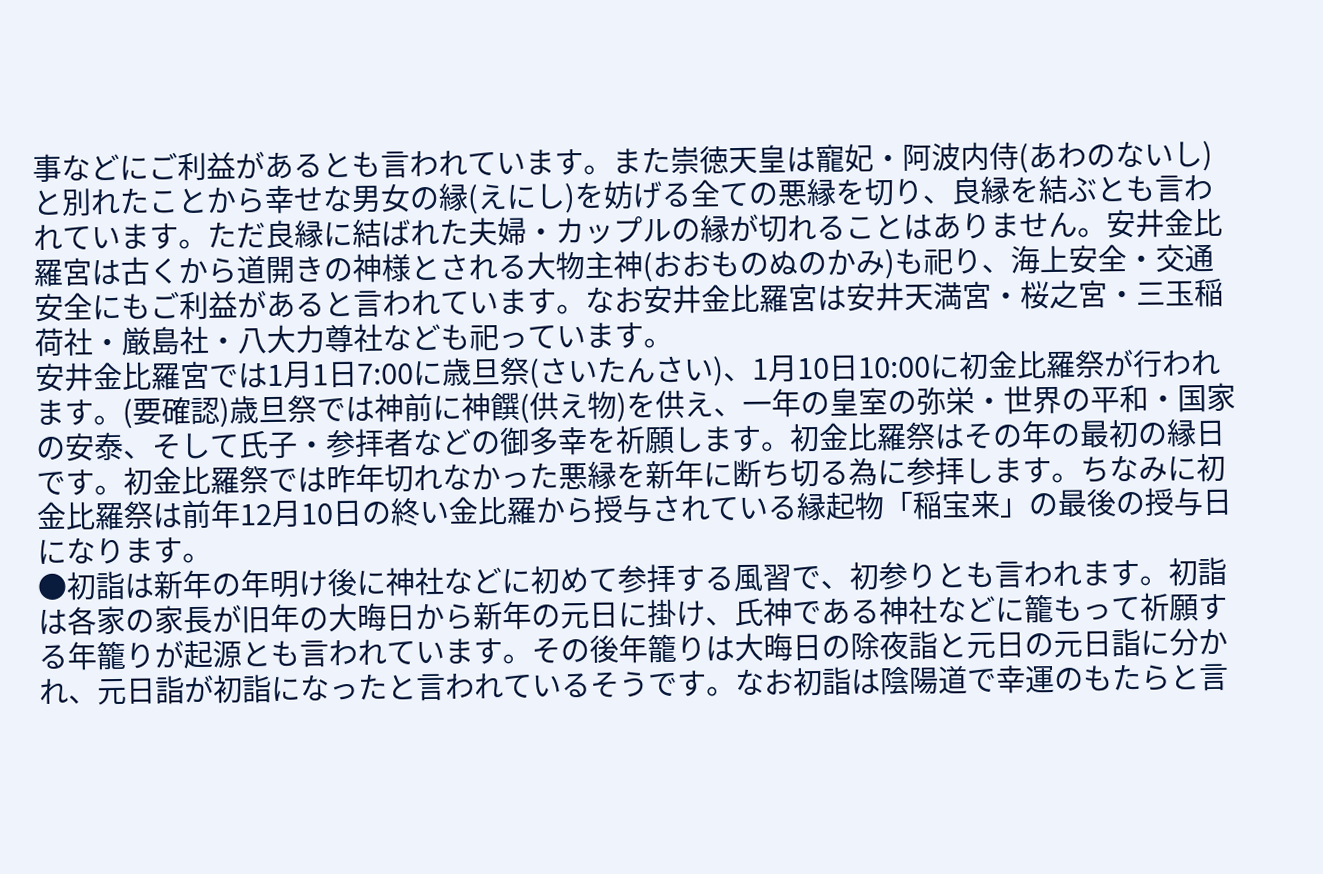事などにご利益があるとも言われています。また崇徳天皇は寵妃・阿波内侍(あわのないし)と別れたことから幸せな男女の縁(えにし)を妨げる全ての悪縁を切り、良縁を結ぶとも言われています。ただ良縁に結ばれた夫婦・カップルの縁が切れることはありません。安井金比羅宮は古くから道開きの神様とされる大物主神(おおものぬのかみ)も祀り、海上安全・交通安全にもご利益があると言われています。なお安井金比羅宮は安井天満宮・桜之宮・三玉稲荷社・厳島社・八大力尊社なども祀っています。
安井金比羅宮では1月1日7:00に歳旦祭(さいたんさい)、1月10日10:00に初金比羅祭が行われます。(要確認)歳旦祭では神前に神饌(供え物)を供え、一年の皇室の弥栄・世界の平和・国家の安泰、そして氏子・参拝者などの御多幸を祈願します。初金比羅祭はその年の最初の縁日です。初金比羅祭では昨年切れなかった悪縁を新年に断ち切る為に参拝します。ちなみに初金比羅祭は前年12月10日の終い金比羅から授与されている縁起物「稲宝来」の最後の授与日になります。
●初詣は新年の年明け後に神社などに初めて参拝する風習で、初参りとも言われます。初詣は各家の家長が旧年の大晦日から新年の元日に掛け、氏神である神社などに籠もって祈願する年籠りが起源とも言われています。その後年籠りは大晦日の除夜詣と元日の元日詣に分かれ、元日詣が初詣になったと言われているそうです。なお初詣は陰陽道で幸運のもたらと言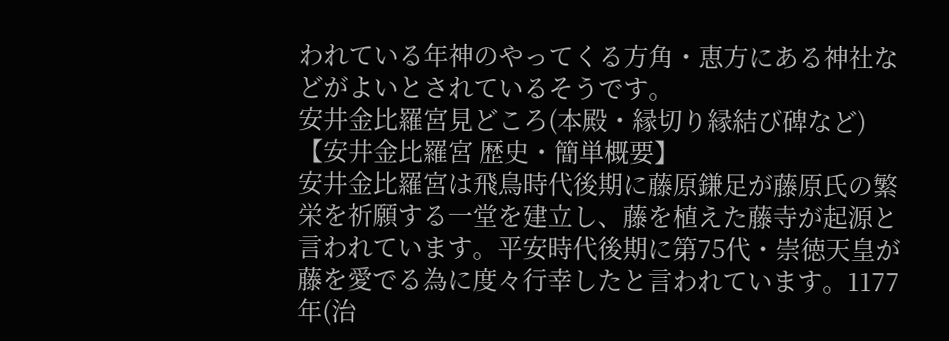われている年神のやってくる方角・恵方にある神社などがよいとされているそうです。
安井金比羅宮見どころ(本殿・縁切り縁結び碑など)
【安井金比羅宮 歴史・簡単概要】
安井金比羅宮は飛鳥時代後期に藤原鎌足が藤原氏の繁栄を祈願する一堂を建立し、藤を植えた藤寺が起源と言われています。平安時代後期に第75代・崇徳天皇が藤を愛でる為に度々行幸したと言われています。1177年(治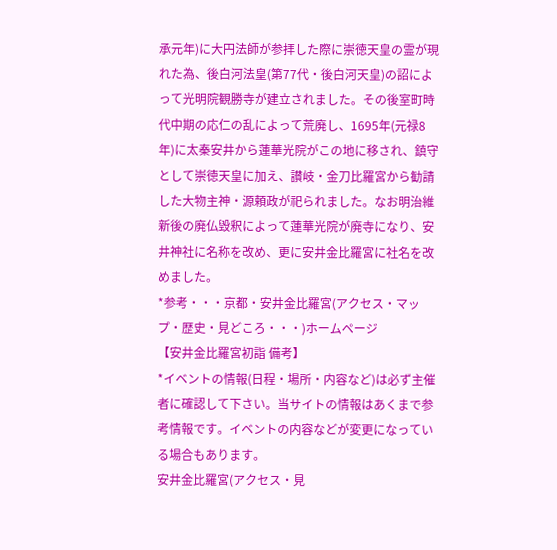承元年)に大円法師が参拝した際に崇徳天皇の霊が現れた為、後白河法皇(第77代・後白河天皇)の詔によって光明院観勝寺が建立されました。その後室町時代中期の応仁の乱によって荒廃し、1695年(元禄8年)に太秦安井から蓮華光院がこの地に移され、鎮守として崇徳天皇に加え、讃岐・金刀比羅宮から勧請した大物主神・源頼政が祀られました。なお明治維新後の廃仏毀釈によって蓮華光院が廃寺になり、安井神社に名称を改め、更に安井金比羅宮に社名を改めました。
*参考・・・京都・安井金比羅宮(アクセス・マップ・歴史・見どころ・・・)ホームページ
【安井金比羅宮初詣 備考】
*イベントの情報(日程・場所・内容など)は必ず主催者に確認して下さい。当サイトの情報はあくまで参考情報です。イベントの内容などが変更になっている場合もあります。
安井金比羅宮(アクセス・見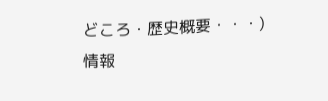どころ・歴史概要・・・)情報